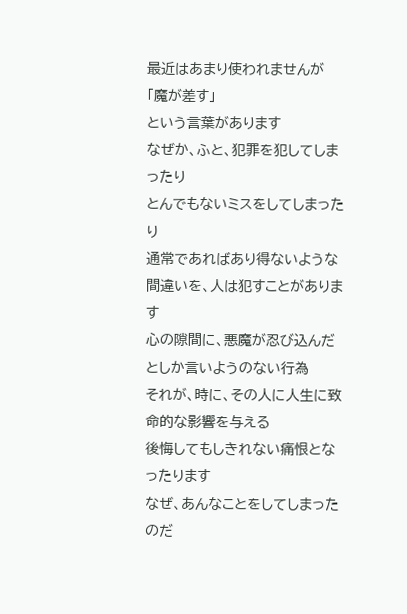最近はあまり使われませんが
「魔が差す」
という言葉があります
なぜか、ふと、犯罪を犯してしまったり
とんでもないミスをしてしまったり
通常であればあり得ないような間違いを、人は犯すことがあります
心の隙間に、悪魔が忍び込んだとしか言いようのない行為
それが、時に、その人に人生に致命的な影響を与える
後悔してもしきれない痛恨となったります
なぜ、あんなことをしてしまったのだ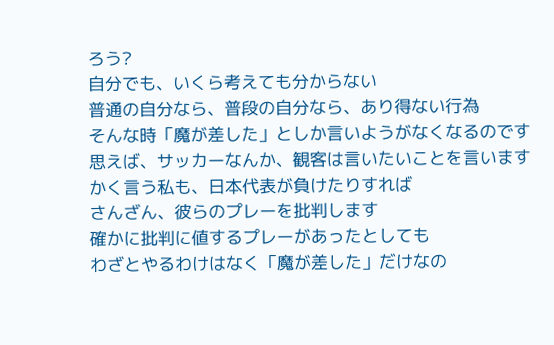ろう?
自分でも、いくら考えても分からない
普通の自分なら、普段の自分なら、あり得ない行為
そんな時「魔が差した」としか言いようがなくなるのです
思えば、サッカーなんか、観客は言いたいことを言います
かく言う私も、日本代表が負けたりすれば
さんざん、彼らのプレーを批判します
確かに批判に値するプレーがあったとしても
わざとやるわけはなく「魔が差した」だけなの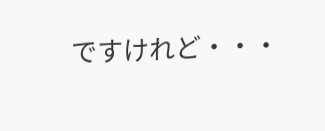ですけれど・・・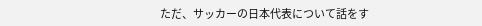ただ、サッカーの日本代表について話をす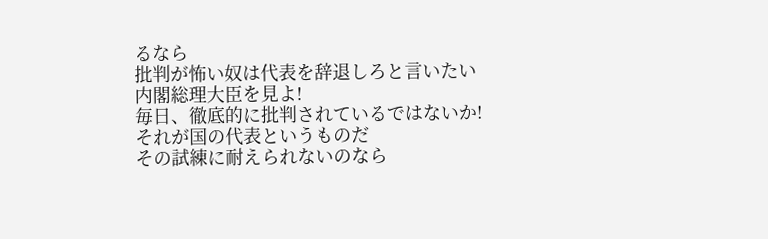るなら
批判が怖い奴は代表を辞退しろと言いたい
内閣総理大臣を見よ!
毎日、徹底的に批判されているではないか!
それが国の代表というものだ
その試練に耐えられないのなら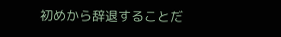初めから辞退することだ